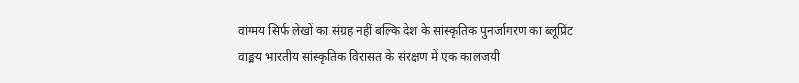वांग्मय सिर्फ लेखों का संग्रह नहीं बल्कि देश के सांस्कृतिक पुनर्जागरण का ब्लूप्रिंट
वाङ्मय भारतीय सांस्कृतिक विरासत के संरक्षण में एक कालजयी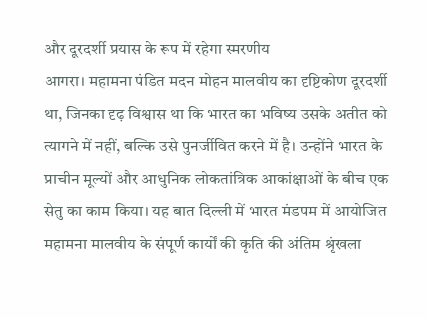और दूरदर्शी प्रयास के रूप में रहेगा स्मरणीय
आगरा। महामना पंडित मदन मोहन मालवीय का दृष्टिकोण दूरदर्शी था, जिनका दृढ़ विश्वास था कि भारत का भविष्य उसके अतीत को त्यागने में नहीं, बल्कि उसे पुनर्जीवित करने में है। उन्होंने भारत के प्राचीन मूल्यों और आधुनिक लोकतांत्रिक आकांक्षाओं के बीच एक सेतु का काम किया। यह बात दिल्ली में भारत मंडपम में आयोजित महामना मालवीय के संपूर्ण कार्यों की कृति की अंतिम श्रृंखला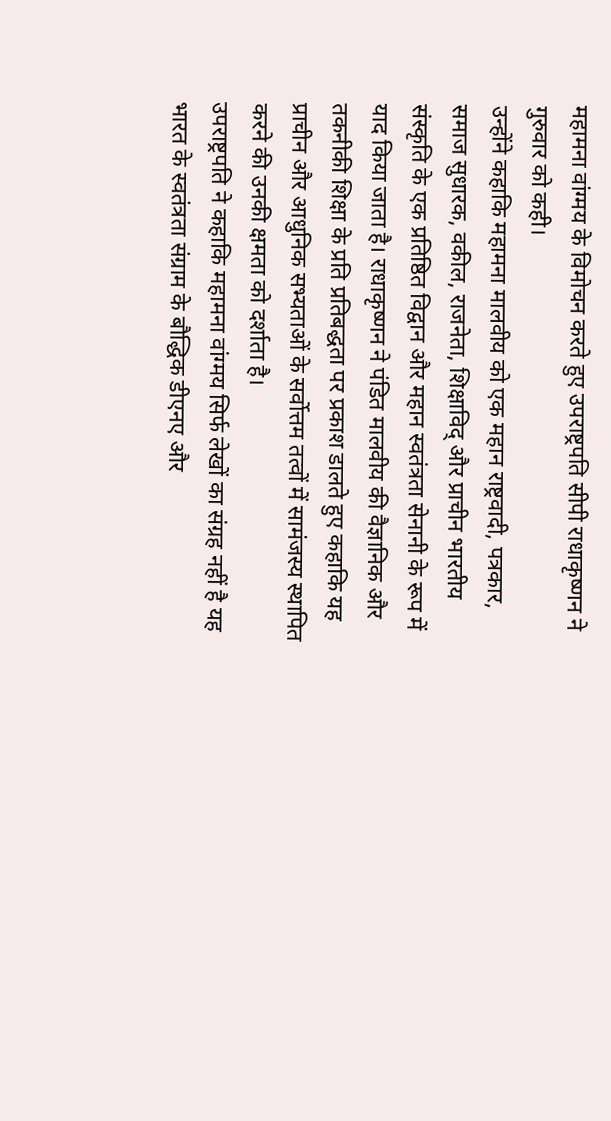महामना वांग्मय के विमोचन करते हुए उपराष्ट्रपति सीपी राधाकृष्णन ने गुरुवार को कही।
उन्होंने कहाकि महामना मालवीय को एक महान राष्ट्रवादी, पत्रकार, समाज सुधारक, वकील, राजनेता, शिक्षाविद् और प्राचीन भारतीय संस्कृति के एक प्रतिष्ठित विद्वान और महान स्वतंत्रता सेनानी के रूप में याद किया जाता है। राधाकृष्णन ने पंडित मालवीय की वैज्ञानिक और तकनीकी शिक्षा के प्रति प्रतिबद्धता पर प्रकाश डालते हुए कहाकि यह प्राचीन और आधुनिक सभ्यताओं के सर्वोत्तम तत्वों में सामंजस्य स्थापित करने की उनकी क्षमता को दर्शाता है।
उपराष्ट्रपति ने कहाकि महामना वांग्मय सिर्फ लेखों का संग्रह नहीं है यह भारत के स्वतंत्रता संग्राम के बौद्धिक डीएनए और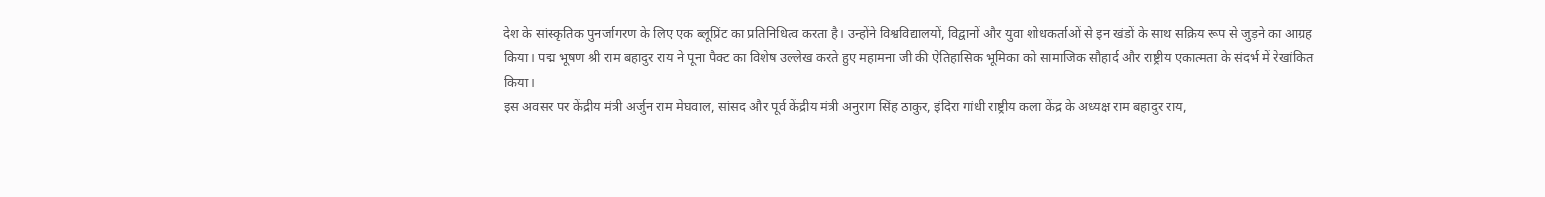देश के सांस्कृतिक पुनर्जागरण के लिए एक ब्लूप्रिंट का प्रतिनिधित्व करता है। उन्होंने विश्वविद्यालयों, विद्वानों और युवा शोधकर्ताओं से इन खंडों के साथ सक्रिय रूप से जुड़ने का आग्रह किया। पद्म भूषण श्री राम बहादुर राय ने पूना पैक्ट का विशेष उल्लेख करते हुए महामना जी की ऐतिहासिक भूमिका को सामाजिक सौहार्द और राष्ट्रीय एकात्मता के संदर्भ में रेखांकित किया।
इस अवसर पर केंद्रीय मंत्री अर्जुन राम मेघवाल, सांसद और पूर्व केंद्रीय मंत्री अनुराग सिंह ठाकुर, इंदिरा गांधी राष्ट्रीय कला केंद्र के अध्यक्ष राम बहादुर राय,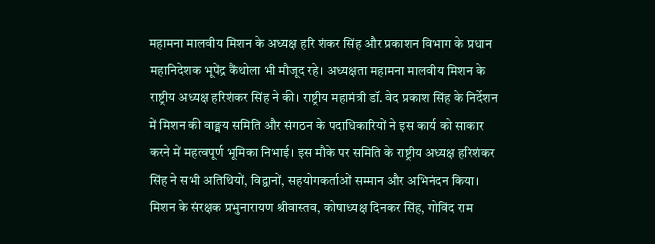महामना मालवीय मिशन के अध्यक्ष हरि शंकर सिंह और प्रकाशन विभाग के प्रधान महानिदेशक भूपेंद्र कैंथोला भी मौजूद रहे। अध्यक्षता महामना मालवीय मिशन के राष्ट्रीय अध्यक्ष हरिशंकर सिंह ने की। राष्ट्रीय महामंत्री डॉ. वेद प्रकाश सिंह के निर्देशन में मिशन की वाङ्मय समिति और संगठन के पदाधिकारियों ने इस कार्य को साकार करने में महत्वपूर्ण भूमिका निभाई। इस मौके पर समिति के राष्ट्रीय अध्यक्ष हरिशंकर सिंह ने सभी अतिथियों, विद्वानों, सहयोगकर्ताओं सम्मान और अभिनंदन किया।
मिशन के संरक्षक प्रभुनारायण श्रीवास्तव, कोषाध्यक्ष दिनकर सिंह, गोविंद राम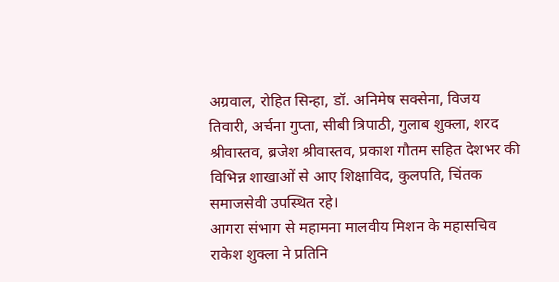अग्रवाल, रोहित सिन्हा, डॉ. अनिमेष सक्सेना, विजय तिवारी, अर्चना गुप्ता, सीबी त्रिपाठी, गुलाब शुक्ला, शरद श्रीवास्तव, ब्रजेश श्रीवास्तव, प्रकाश गौतम सहित देशभर की विभिन्न शाखाओं से आए शिक्षाविद, कुलपति, चिंतक समाजसेवी उपस्थित रहे।
आगरा संभाग से महामना मालवीय मिशन के महासचिव राकेश शुक्ला ने प्रतिनि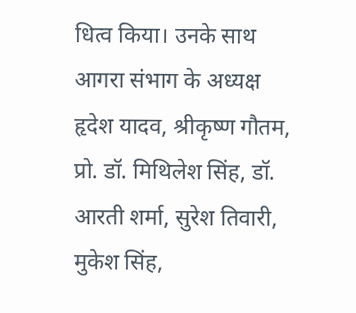धित्व किया। उनके साथ आगरा संभाग के अध्यक्ष हृदेश यादव, श्रीकृष्ण गौतम, प्रो. डॉ. मिथिलेश सिंह, डॉ. आरती शर्मा, सुरेश तिवारी, मुकेश सिंह,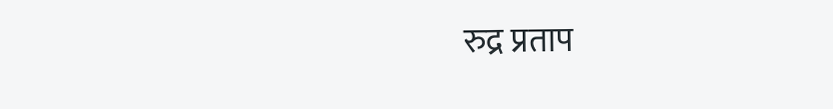रुद्र प्रताप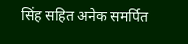सिंह सहित अनेक समर्पित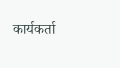कार्यकर्ता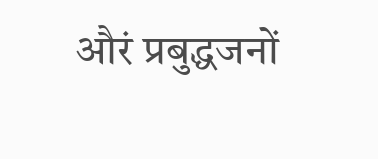औरं प्रबुद्धजनों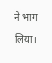ने भाग लिया।